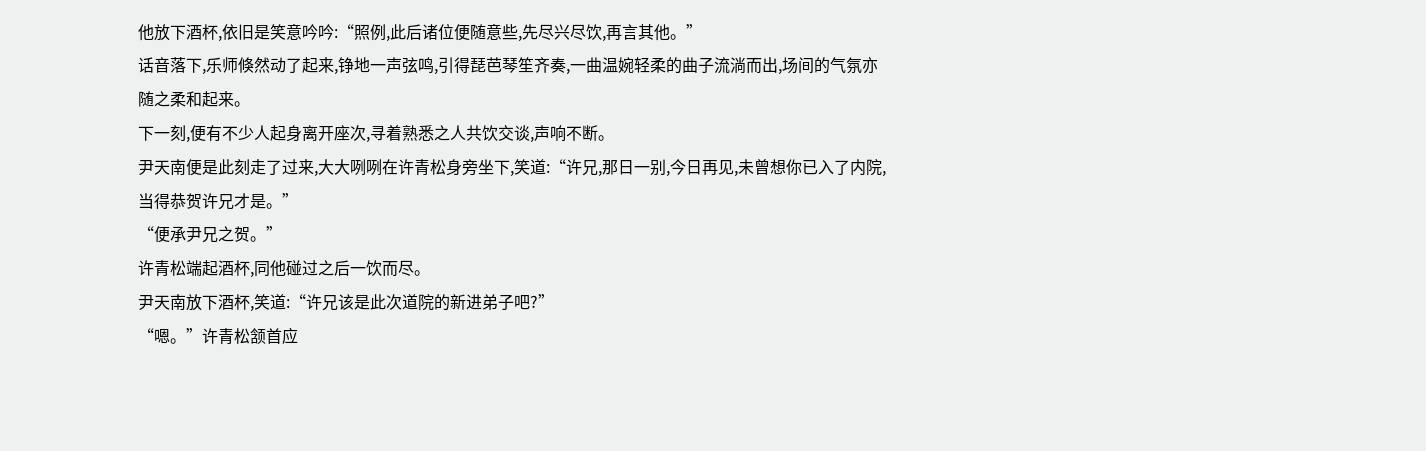他放下酒杯,依旧是笑意吟吟:“照例,此后诸位便随意些,先尽兴尽饮,再言其他。”
话音落下,乐师倏然动了起来,铮地一声弦鸣,引得琵芭琴笙齐奏,一曲温婉轻柔的曲子流淌而出,场间的气氛亦随之柔和起来。
下一刻,便有不少人起身离开座次,寻着熟悉之人共饮交谈,声响不断。
尹天南便是此刻走了过来,大大咧咧在许青松身旁坐下,笑道:“许兄,那日一别,今日再见,未曾想你已入了内院,当得恭贺许兄才是。”
“便承尹兄之贺。”
许青松端起酒杯,同他碰过之后一饮而尽。
尹天南放下酒杯,笑道:“许兄该是此次道院的新进弟子吧?”
“嗯。”许青松颔首应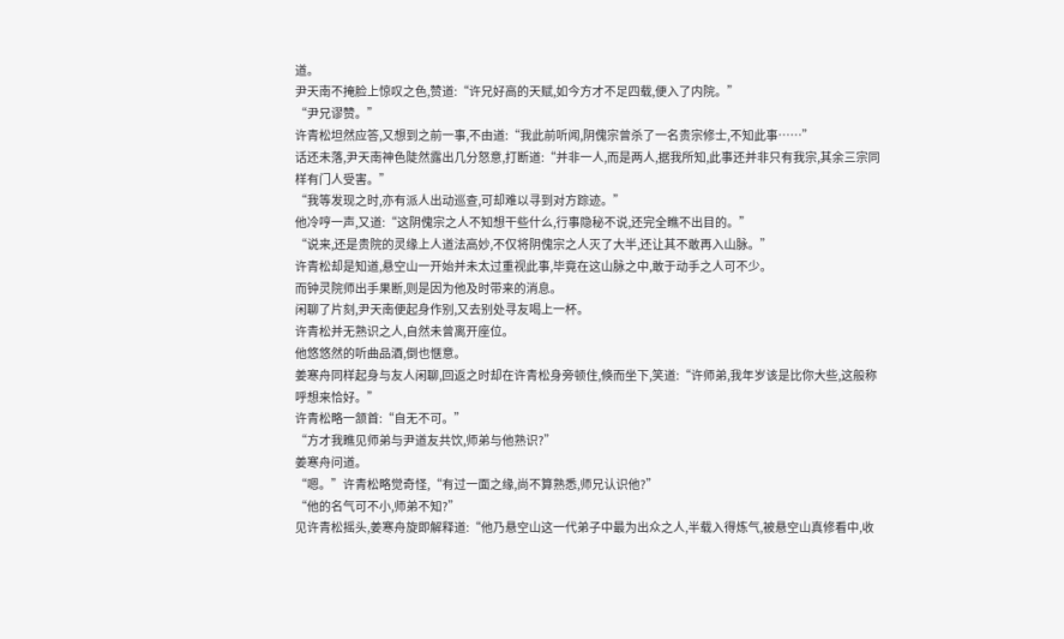道。
尹天南不掩脸上惊叹之色,赞道:“许兄好高的天赋,如今方才不足四载,便入了内院。”
“尹兄谬赞。”
许青松坦然应答,又想到之前一事,不由道:“我此前听闻,阴傀宗曾杀了一名贵宗修士,不知此事……”
话还未落,尹天南神色陡然露出几分怒意,打断道:“并非一人,而是两人,据我所知,此事还并非只有我宗,其余三宗同样有门人受害。”
“我等发现之时,亦有派人出动巡查,可却难以寻到对方踪迹。”
他冷哼一声,又道:“这阴傀宗之人不知想干些什么,行事隐秘不说,还完全瞧不出目的。”
“说来,还是贵院的灵缘上人道法高妙,不仅将阴傀宗之人灭了大半,还让其不敢再入山脉。”
许青松却是知道,悬空山一开始并未太过重视此事,毕竟在这山脉之中,敢于动手之人可不少。
而钟灵院师出手果断,则是因为他及时带来的消息。
闲聊了片刻,尹天南便起身作别,又去别处寻友喝上一杯。
许青松并无熟识之人,自然未曾离开座位。
他悠悠然的听曲品酒,倒也惬意。
姜寒舟同样起身与友人闲聊,回返之时却在许青松身旁顿住,倏而坐下,笑道:“许师弟,我年岁该是比你大些,这般称呼想来恰好。”
许青松略一颔首:“自无不可。”
“方才我瞧见师弟与尹道友共饮,师弟与他熟识?”
姜寒舟问道。
“嗯。”许青松略觉奇怪,“有过一面之缘,尚不算熟悉,师兄认识他?”
“他的名气可不小,师弟不知?”
见许青松摇头,姜寒舟旋即解释道:“他乃悬空山这一代弟子中最为出众之人,半载入得炼气,被悬空山真修看中,收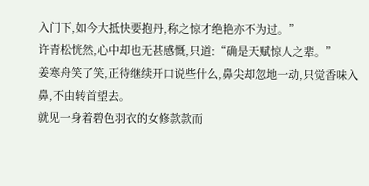入门下,如今大抵快要抱丹,称之惊才绝艳亦不为过。”
许青松恍然,心中却也无甚感慨,只道:“确是天赋惊人之辈。”
姜寒舟笑了笑,正待继续开口说些什么,鼻尖却忽地一动,只觉香味入鼻,不由转首望去。
就见一身着碧色羽衣的女修款款而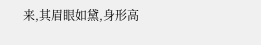来,其眉眼如黛,身形高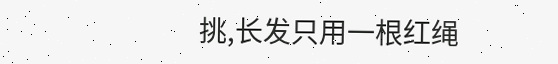挑,长发只用一根红绳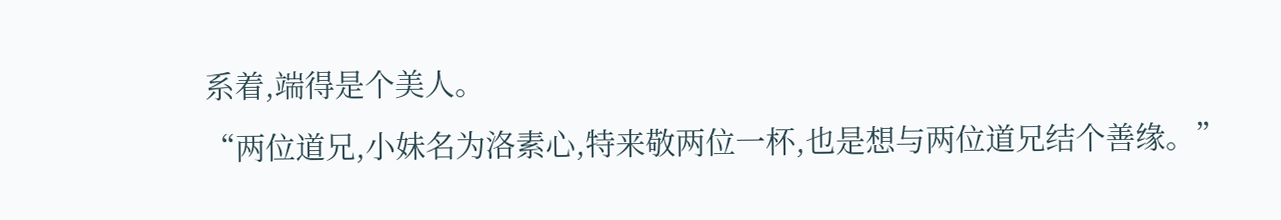系着,端得是个美人。
“两位道兄,小妹名为洛素心,特来敬两位一杯,也是想与两位道兄结个善缘。”